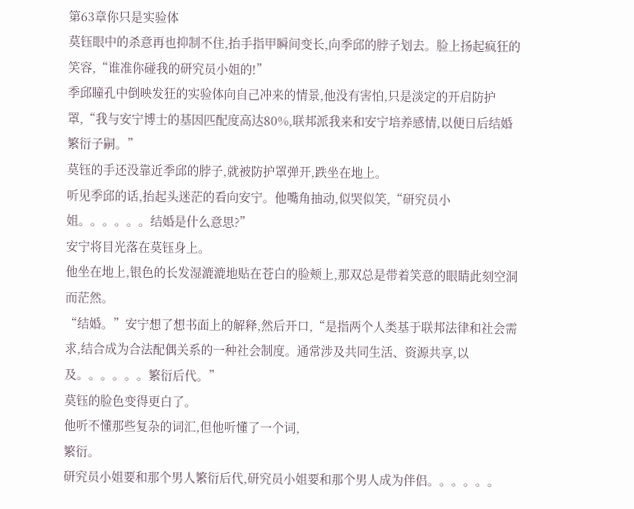第63章你只是实验体
莫钰眼中的杀意再也抑制不住,抬手指甲瞬间变长,向季邱的脖子划去。脸上扬起疯狂的笑容,“谁准你碰我的研究员小姐的!”
季邱瞳孔中倒映发狂的实验体向自己冲来的情景,他没有害怕,只是淡定的开启防护罩,“我与安宁博士的基因匹配度高达80%,联邦派我来和安宁培养感情,以便日后结婚繁衍子嗣。”
莫钰的手还没靠近季邱的脖子,就被防护罩弹开,跌坐在地上。
听见季邱的话,抬起头迷茫的看向安宁。他嘴角抽动,似哭似笑,“研究员小姐。。。。。。结婚是什么意思?”
安宁将目光落在莫钰身上。
他坐在地上,银色的长发湿漉漉地贴在苍白的脸颊上,那双总是带着笑意的眼睛此刻空洞而茫然。
“结婚。”安宁想了想书面上的解释,然后开口,“是指两个人类基于联邦法律和社会需求,结合成为合法配偶关系的一种社会制度。通常涉及共同生活、资源共享,以及。。。。。。繁衍后代。”
莫钰的脸色变得更白了。
他听不懂那些复杂的词汇,但他听懂了一个词,
繁衍。
研究员小姐要和那个男人繁衍后代,研究员小姐要和那个男人成为伴侣。。。。。。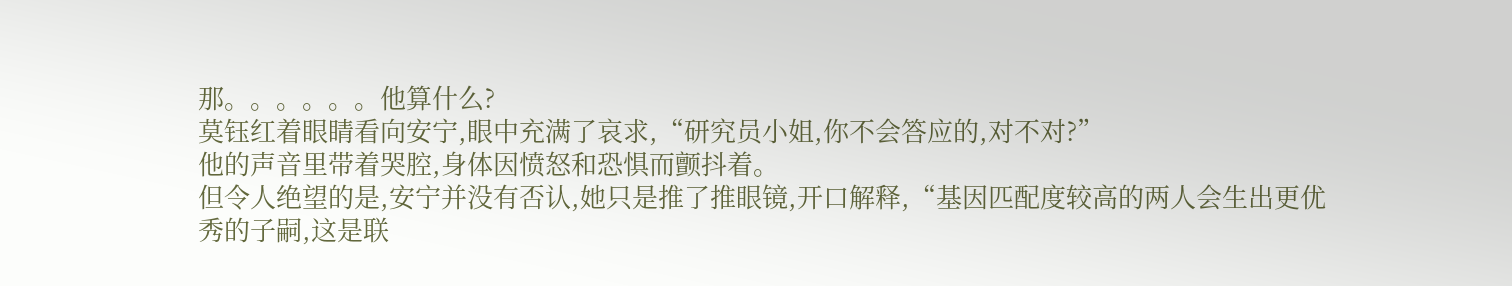那。。。。。。他算什么?
莫钰红着眼睛看向安宁,眼中充满了哀求,“研究员小姐,你不会答应的,对不对?”
他的声音里带着哭腔,身体因愤怒和恐惧而颤抖着。
但令人绝望的是,安宁并没有否认,她只是推了推眼镜,开口解释,“基因匹配度较高的两人会生出更优秀的子嗣,这是联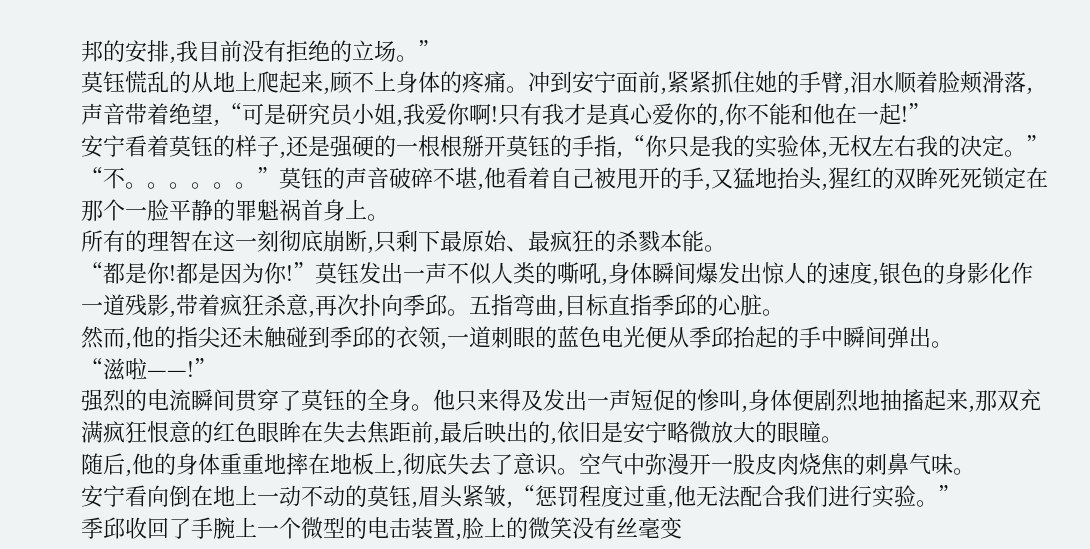邦的安排,我目前没有拒绝的立场。”
莫钰慌乱的从地上爬起来,顾不上身体的疼痛。冲到安宁面前,紧紧抓住她的手臂,泪水顺着脸颊滑落,声音带着绝望,“可是研究员小姐,我爱你啊!只有我才是真心爱你的,你不能和他在一起!”
安宁看着莫钰的样子,还是强硬的一根根掰开莫钰的手指,“你只是我的实验体,无权左右我的决定。”
“不。。。。。。”莫钰的声音破碎不堪,他看着自己被甩开的手,又猛地抬头,猩红的双眸死死锁定在那个一脸平静的罪魁祸首身上。
所有的理智在这一刻彻底崩断,只剩下最原始、最疯狂的杀戮本能。
“都是你!都是因为你!”莫钰发出一声不似人类的嘶吼,身体瞬间爆发出惊人的速度,银色的身影化作一道残影,带着疯狂杀意,再次扑向季邱。五指弯曲,目标直指季邱的心脏。
然而,他的指尖还未触碰到季邱的衣领,一道刺眼的蓝色电光便从季邱抬起的手中瞬间弹出。
“滋啦——!”
强烈的电流瞬间贯穿了莫钰的全身。他只来得及发出一声短促的惨叫,身体便剧烈地抽搐起来,那双充满疯狂恨意的红色眼眸在失去焦距前,最后映出的,依旧是安宁略微放大的眼瞳。
随后,他的身体重重地摔在地板上,彻底失去了意识。空气中弥漫开一股皮肉烧焦的刺鼻气味。
安宁看向倒在地上一动不动的莫钰,眉头紧皱,“惩罚程度过重,他无法配合我们进行实验。”
季邱收回了手腕上一个微型的电击装置,脸上的微笑没有丝毫变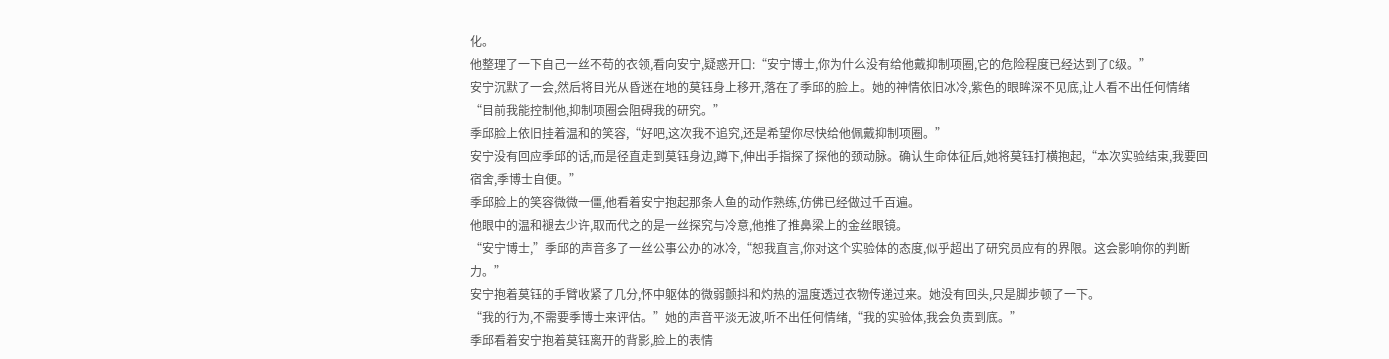化。
他整理了一下自己一丝不苟的衣领,看向安宁,疑惑开口:“安宁博士,你为什么没有给他戴抑制项圈,它的危险程度已经达到了C级。”
安宁沉默了一会,然后将目光从昏迷在地的莫钰身上移开,落在了季邱的脸上。她的神情依旧冰冷,紫色的眼眸深不见底,让人看不出任何情绪
“目前我能控制他,抑制项圈会阻碍我的研究。”
季邱脸上依旧挂着温和的笑容,“好吧,这次我不追究,还是希望你尽快给他佩戴抑制项圈。”
安宁没有回应季邱的话,而是径直走到莫钰身边,蹲下,伸出手指探了探他的颈动脉。确认生命体征后,她将莫钰打横抱起,“本次实验结束,我要回宿舍,季博士自便。”
季邱脸上的笑容微微一僵,他看着安宁抱起那条人鱼的动作熟练,仿佛已经做过千百遍。
他眼中的温和褪去少许,取而代之的是一丝探究与冷意,他推了推鼻梁上的金丝眼镜。
“安宁博士,”季邱的声音多了一丝公事公办的冰冷,“恕我直言,你对这个实验体的态度,似乎超出了研究员应有的界限。这会影响你的判断力。”
安宁抱着莫钰的手臂收紧了几分,怀中躯体的微弱颤抖和灼热的温度透过衣物传递过来。她没有回头,只是脚步顿了一下。
“我的行为,不需要季博士来评估。”她的声音平淡无波,听不出任何情绪,“我的实验体,我会负责到底。”
季邱看着安宁抱着莫钰离开的背影,脸上的表情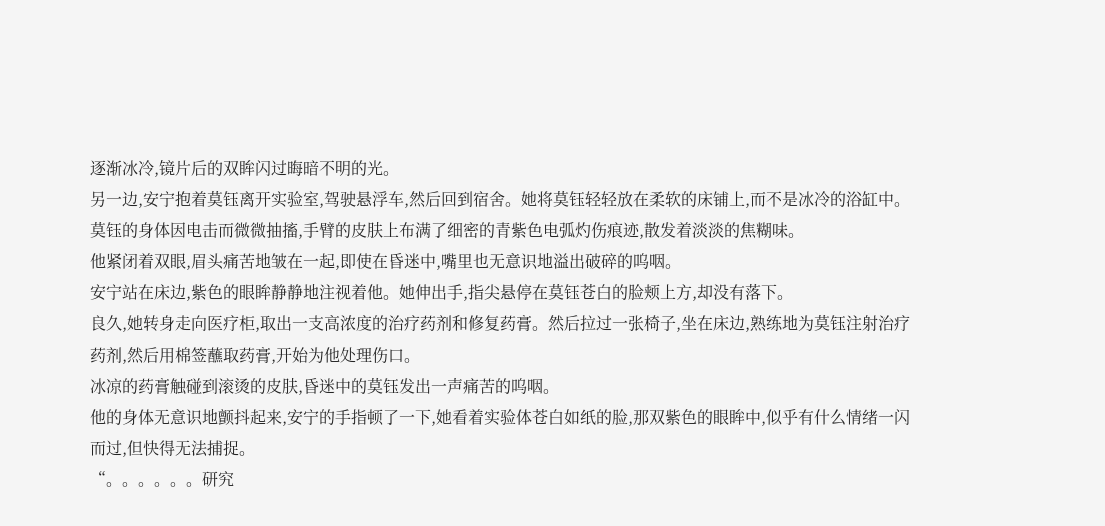逐渐冰冷,镜片后的双眸闪过晦暗不明的光。
另一边,安宁抱着莫钰离开实验室,驾驶悬浮车,然后回到宿舍。她将莫钰轻轻放在柔软的床铺上,而不是冰冷的浴缸中。
莫钰的身体因电击而微微抽搐,手臂的皮肤上布满了细密的青紫色电弧灼伤痕迹,散发着淡淡的焦糊味。
他紧闭着双眼,眉头痛苦地皱在一起,即使在昏迷中,嘴里也无意识地溢出破碎的呜咽。
安宁站在床边,紫色的眼眸静静地注视着他。她伸出手,指尖悬停在莫钰苍白的脸颊上方,却没有落下。
良久,她转身走向医疗柜,取出一支高浓度的治疗药剂和修复药膏。然后拉过一张椅子,坐在床边,熟练地为莫钰注射治疗药剂,然后用棉签蘸取药膏,开始为他处理伤口。
冰凉的药膏触碰到滚烫的皮肤,昏迷中的莫钰发出一声痛苦的呜咽。
他的身体无意识地颤抖起来,安宁的手指顿了一下,她看着实验体苍白如纸的脸,那双紫色的眼眸中,似乎有什么情绪一闪而过,但快得无法捕捉。
“。。。。。。研究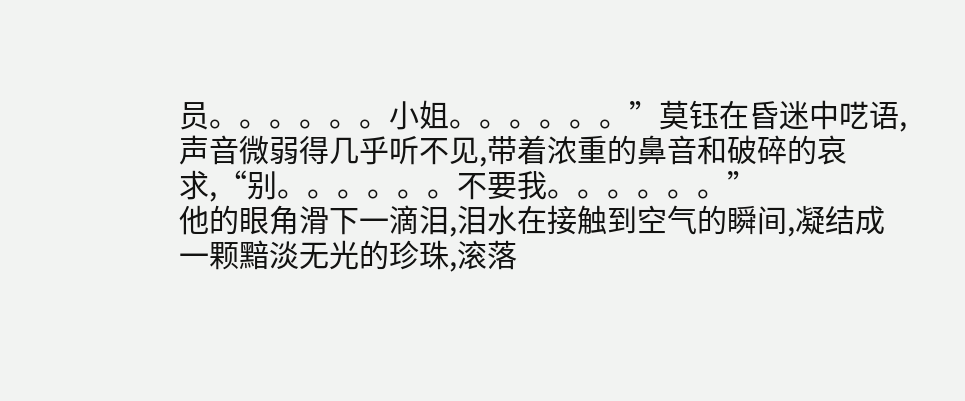员。。。。。。小姐。。。。。。”莫钰在昏迷中呓语,声音微弱得几乎听不见,带着浓重的鼻音和破碎的哀求,“别。。。。。。不要我。。。。。。”
他的眼角滑下一滴泪,泪水在接触到空气的瞬间,凝结成一颗黯淡无光的珍珠,滚落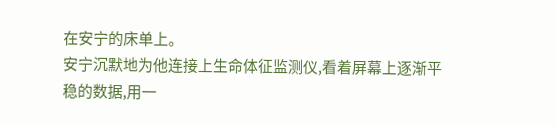在安宁的床单上。
安宁沉默地为他连接上生命体征监测仪,看着屏幕上逐渐平稳的数据,用一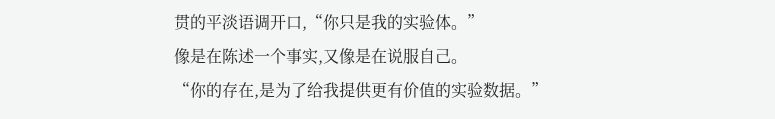贯的平淡语调开口,“你只是我的实验体。”
像是在陈述一个事实,又像是在说服自己。
“你的存在,是为了给我提供更有价值的实验数据。”